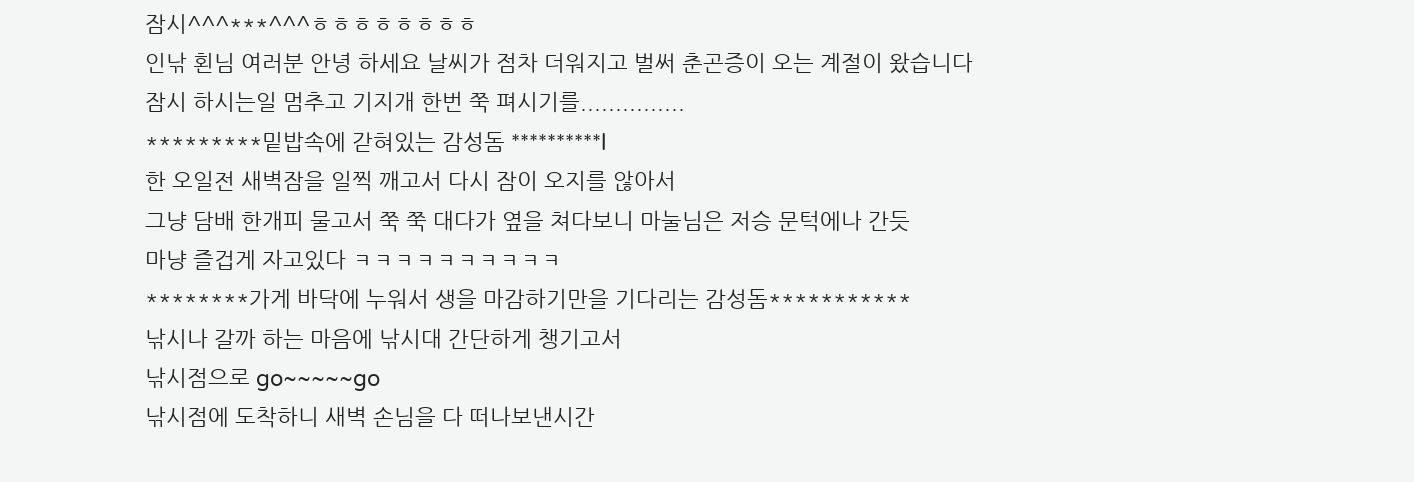잠시^^^***^^^ㅎㅎㅎㅎㅎㅎㅎㅎ
인낚 횐님 여러분 안녕 하세요 날씨가 점차 더워지고 벌써 춘곤증이 오는 계절이 왔습니다
잠시 하시는일 멈추고 기지개 한번 쭉 펴시기를...............
*********밑밥속에 갇혀있는 감성돔 **********l
한 오일전 새벽잠을 일찍 깨고서 다시 잠이 오지를 않아서
그냥 담배 한개피 물고서 쭉 쭉 대다가 옆을 쳐다보니 마눌님은 저승 문턱에나 간듯
마냥 즐겁게 자고있다 ㅋㅋㅋㅋㅋㅋㅋㅋㅋㅋ
********가게 바닥에 누워서 생을 마감하기만을 기다리는 감성돔***********
낚시나 갈까 하는 마음에 낚시대 간단하게 챙기고서
낚시점으로 go~~~~~go
낚시점에 도착하니 새벽 손님을 다 떠나보낸시간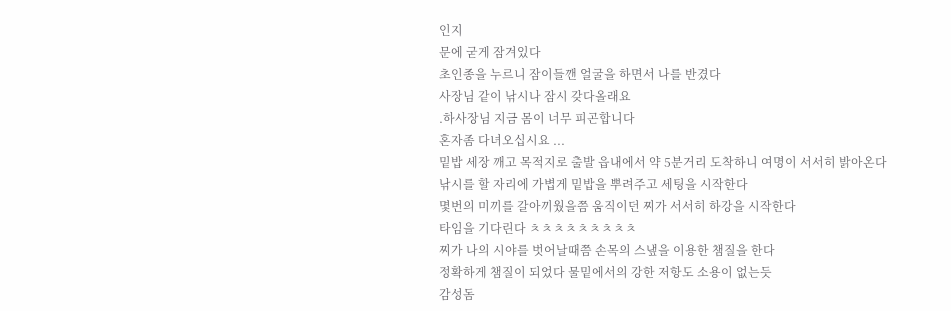인지
문에 굳게 잠겨있다
초인종을 누르니 잠이들깬 얼굴을 하면서 나를 반겼다
사장님 같이 낚시나 잠시 갖다올래요
.하사장님 지금 몸이 너무 피곤합니다
혼자좀 다녀오십시요 ...
밑밥 세장 깨고 목적지로 출발 읍내에서 약 5분거리 도착하니 여명이 서서히 밝아온다
낚시를 할 자리에 가볍게 밑밥을 뿌려주고 세팅을 시작한다
몇번의 미끼를 갈아끼웠을쯤 움직이던 찌가 서서히 하강을 시작한다
타임을 기다린다 ㅊㅊㅊㅊㅊㅊㅊㅊㅊ
찌가 나의 시야를 벗어날때쯤 손목의 스냎을 이용한 챔질을 한다
정확하게 챔질이 되었다 물밑에서의 강한 저항도 소용이 없는듯
감성돔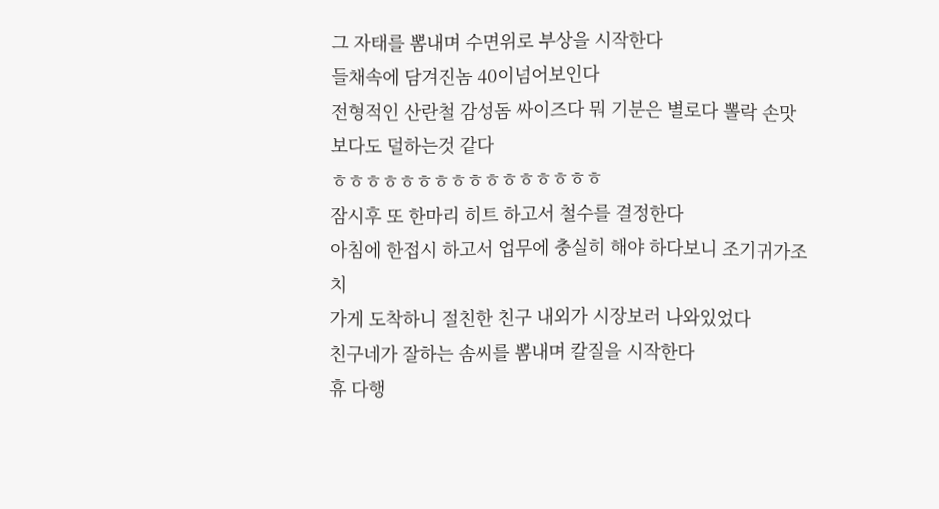그 자태를 뽐내며 수면위로 부상을 시작한다
들채속에 담겨진놈 40이넘어보인다
전형적인 산란철 감성돔 싸이즈다 뭐 기분은 별로다 뽈락 손맛 보다도 덜하는것 같다
ㅎㅎㅎㅎㅎㅎㅎㅎㅎㅎㅎㅎㅎㅎㅎㅎ
잠시후 또 한마리 히트 하고서 철수를 결정한다
아침에 한접시 하고서 업무에 충실히 해야 하다보니 조기귀가조치
가게 도착하니 절친한 친구 내외가 시장보러 나와있었다
친구네가 잘하는 솜씨를 뽐내며 칼질을 시작한다
휴 다행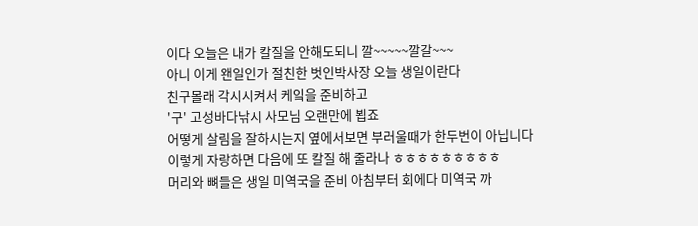이다 오늘은 내가 칼질을 안해도되니 깔~~~~~깔갈~~~
아니 이게 왠일인가 절친한 벗인박사장 오늘 생일이란다
친구몰래 각시시켜서 케잌을 준비하고
'구' 고성바다낚시 사모님 오랜만에 뵙죠
어떻게 살림을 잘하시는지 옆에서보면 부러울때가 한두번이 아닙니다
이렇게 자랑하면 다음에 또 칼질 해 줄라나 ㅎㅎㅎㅎㅎㅎㅎㅎㅎ
머리와 뼈들은 생일 미역국을 준비 아침부터 회에다 미역국 까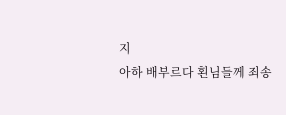지
아하 배부르다 횐님들께 죄송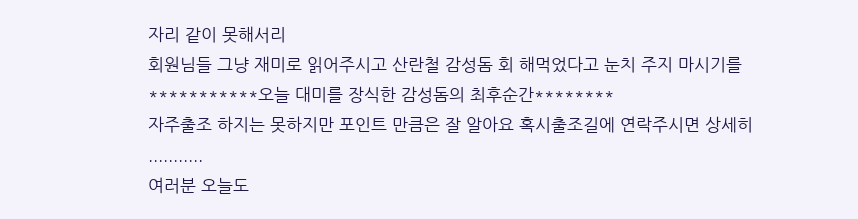자리 같이 못해서리
회원님들 그냥 재미로 읽어주시고 산란철 감성돔 회 해먹었다고 눈치 주지 마시기를
***********오늘 대미를 장식한 감성돔의 최후순간********
자주출조 하지는 못하지만 포인트 만큼은 잘 알아요 혹시출조길에 연락주시면 상세히 ...........
여러분 오늘도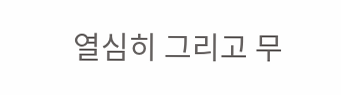열심히 그리고 무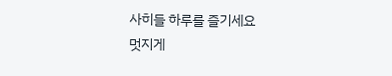사히들 하루를 즐기세요
멋지게